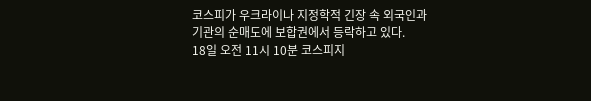코스피가 우크라이나 지정학적 긴장 속 외국인과 기관의 순매도에 보합권에서 등락하고 있다.
18일 오전 11시 10분 코스피지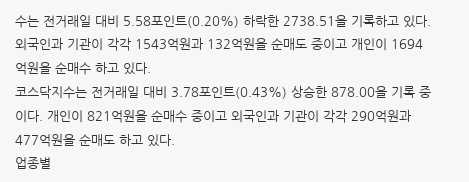수는 전거래일 대비 5.58포인트(0.20%) 하락한 2738.51을 기록하고 있다. 외국인과 기관이 각각 1543억원과 132억원을 순매도 중이고 개인이 1694억원을 순매수 하고 있다.
코스닥지수는 전거래일 대비 3.78포인트(0.43%) 상승한 878.00을 기록 중이다. 개인이 821억원을 순매수 중이고 외국인과 기관이 각각 290억원과 477억원을 순매도 하고 있다.
업종별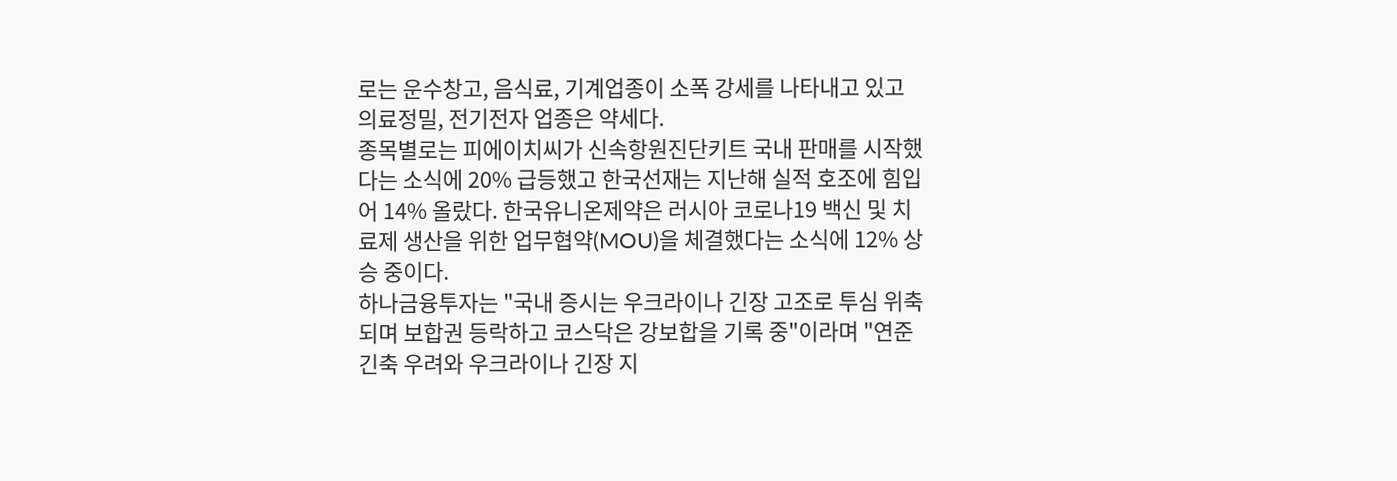로는 운수창고, 음식료, 기계업종이 소폭 강세를 나타내고 있고 의료정밀, 전기전자 업종은 약세다.
종목별로는 피에이치씨가 신속항원진단키트 국내 판매를 시작했다는 소식에 20% 급등했고 한국선재는 지난해 실적 호조에 힘입어 14% 올랐다. 한국유니온제약은 러시아 코로나19 백신 및 치료제 생산을 위한 업무협약(MOU)을 체결했다는 소식에 12% 상승 중이다.
하나금융투자는 "국내 증시는 우크라이나 긴장 고조로 투심 위축되며 보합권 등락하고 코스닥은 강보합을 기록 중"이라며 "연준 긴축 우려와 우크라이나 긴장 지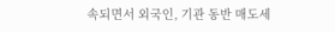속되면서 외국인, 기관 동반 매도세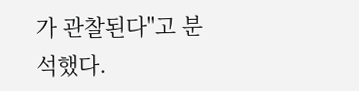가 관찰된다"고 분석했다.